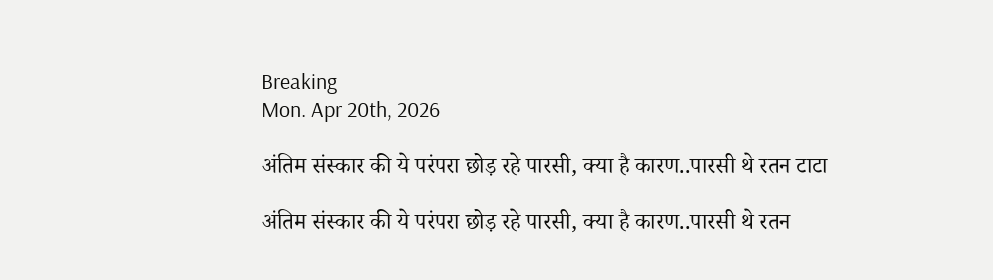Breaking
Mon. Apr 20th, 2026

अंतिम संस्कार की ये परंपरा छोड़ रहे पारसी, क्या है कारण..पारसी थे रतन टाटा

अंतिम संस्कार की ये परंपरा छोड़ रहे पारसी, क्या है कारण..पारसी थे रतन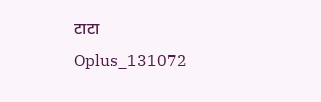टाटा
Oplus_131072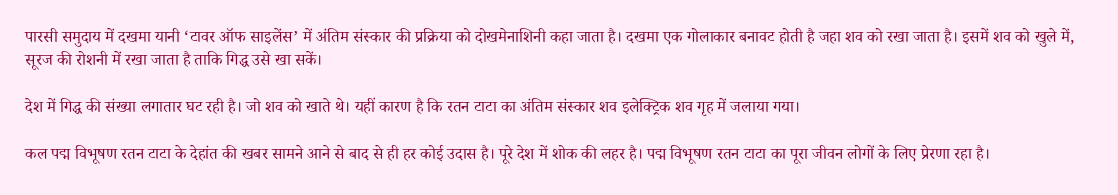पारसी समुदाय में दखमा यानी ‘टावर ऑफ साइलेंस’ में अंतिम संस्कार की प्रक्रिया को दोखमेनाशिनी कहा जाता है। दखमा एक गोलाकार बनावट होती है जहा शव को रखा जाता है। इसमें शव को खुले में, सूरज की रोशनी में रखा जाता है ताकि गिद्ध उसे खा सकें।

देश में गिद्ध की संख्या लगातार घट रही है। जो शव को खाते थे। यहीं कारण है कि रतन टाटा का अंतिम संस्कार शव इलेक्ट्रिक शव गृह में जलाया गया।

कल पद्म विभूषण रतन टाटा के देहांत की खबर सामने आने से बाद से ही हर कोई उदास है। पूरे देश में शोक की लहर है। पद्म विभूषण रतन टाटा का पूरा जीवन लोगों के लिए प्रेरणा रहा है।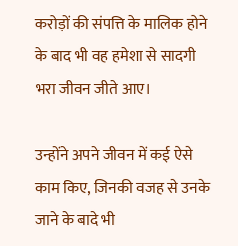करोड़ों की संपत्ति के मालिक होने के बाद भी वह हमेशा से सादगी भरा जीवन जीते आए।

उन्होंने अपने जीवन में कई ऐसे काम किए, जिनकी वजह से उनके जाने के बादे भी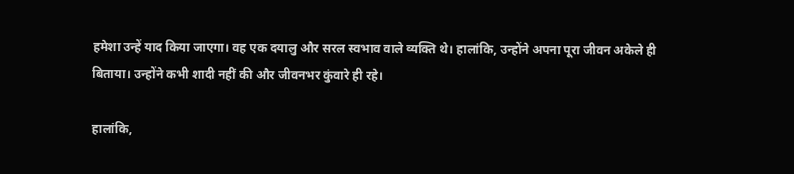हमेशा उन्हें याद किया जाएगा। वह एक दयालु और सरल स्वभाव वाले व्यक्ति थे। हालांकि, उन्होंने अपना पूरा जीवन अकेले ही बिताया। उन्होंने कभी शादी नहीं की और जीवनभर कुंवारे ही रहे।

हालांकि,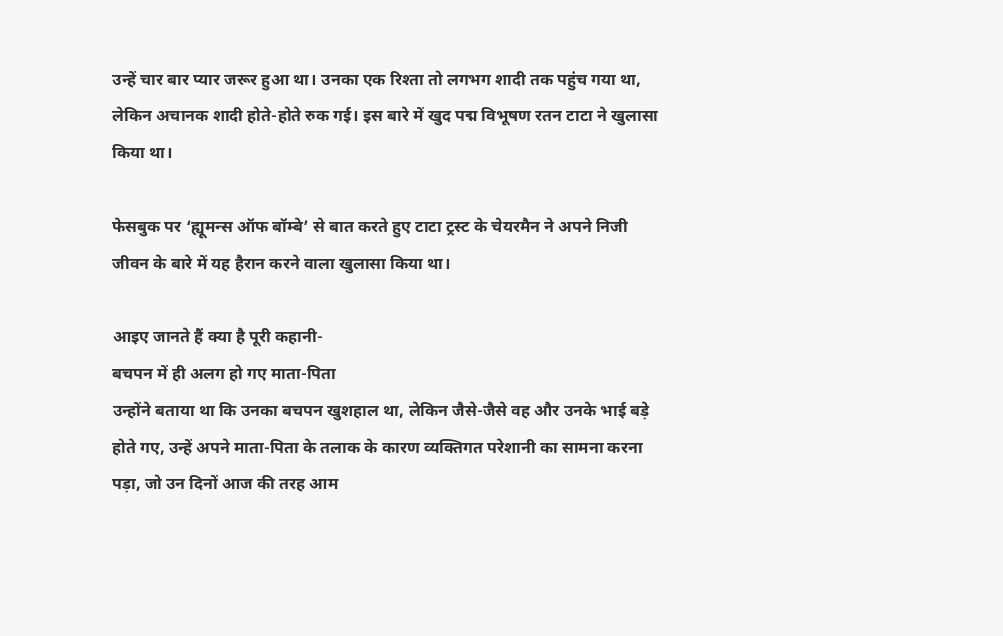उन्हें चार बार प्यार जरूर हुआ था। उनका एक रिश्ता तो लगभग शादी तक पहुंच गया था, लेकिन अचानक शादी होते-होते रुक गई। इस बारे में खुद पद्म विभूषण रतन टाटा ने खुलासा किया था।

फेसबुक पर ‘ह्यूमन्स ऑफ बॉम्बे’ से बात करते हुए टाटा ट्रस्ट के चेयरमैन ने अपने निजी जीवन के बारे में यह हैरान करने वाला खुलासा किया था।

आइए जानते हैं क्या है पूरी कहानी-
बचपन में ही अलग हो गए माता-पिता
उन्होंने बताया था कि उनका बचपन खुशहाल था, लेकिन जैसे-जैसे वह और उनके भाई बड़े होते गए, उन्हें अपने माता-पिता के तलाक के कारण व्यक्तिगत परेशानी का सामना करना पड़ा, जो उन दिनों आज की तरह आम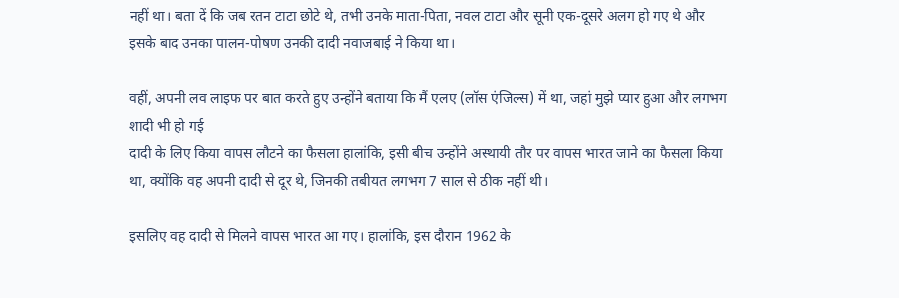नहीं था। बता दें कि जब रतन टाटा छोटे थे, तभी उनके माता-पिता, नवल टाटा और सूनी एक-दूसरे अलग हो गए थे और इसके बाद उनका पालन-पोषण उनकी दादी नवाजबाई ने किया था।

वहीं, अपनी लव लाइफ पर बात करते हुए उन्होंने बताया कि मैं एलए (लॉस एंजिल्स) में था, जहां मुझे प्यार हुआ और लगभग शादी भी हो गई
दादी के लिए किया वापस लौटने का फैसला हालांकि, इसी बीच उन्होंने अस्थायी तौर पर वापस भारत जाने का फैसला किया था, क्योंकि वह अपनी दादी से दूर थे, जिनकी तबीयत लगभग 7 साल से ठीक नहीं थी।

इसलिए वह दादी से मिलने वापस भारत आ गए। हालांकि, इस दौरान 1962 के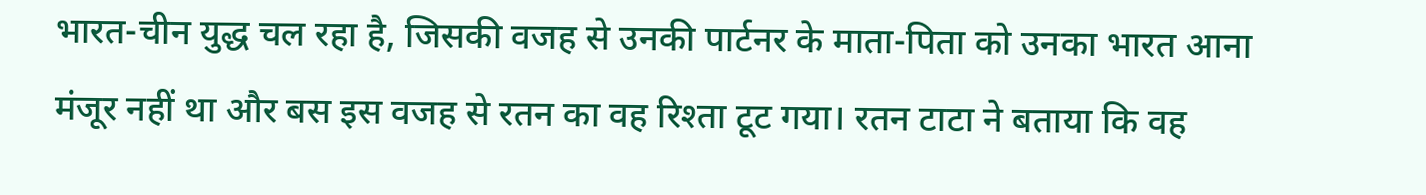भारत-चीन युद्ध चल रहा है, जिसकी वजह से उनकी पार्टनर के माता-पिता को उनका भारत आना मंजूर नहीं था और बस इस वजह से रतन का वह रिश्ता टूट गया। रतन टाटा ने बताया कि वह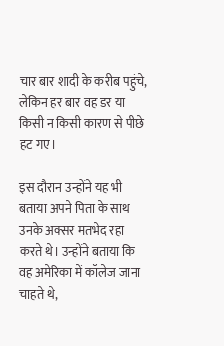चार बार शादी के करीब पहुंचे, लेकिन हर बार वह डर या किसी न किसी कारण से पीछे हट गए।

इस दौरान उन्होंने यह भी बताया अपने पिता के साथ उनके अक्सर मतभेद रहा करते थे। उन्होंने बताया कि वह अमेरिका में कॉलेज जाना चाहते थे,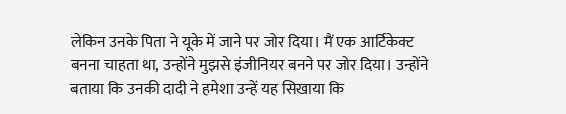लेकिन उनके पिता ने यूके में जाने पर जोर दिया। मैं एक आर्टिकेक्ट बनना चाहता था, उन्होंने मुझसे इंजीनियर बनने पर जोर दिया। उन्होंने बताया कि उनकी दादी ने हमेशा उन्हें यह सिखाया कि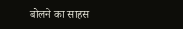बोलने का साहस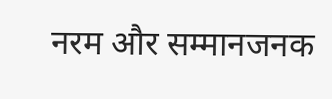नरम और सम्मानजनक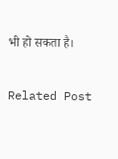भी हो सकता है।

Related Post